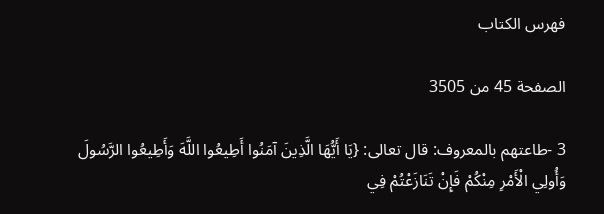فهرس الكتاب

الصفحة 45 من 3505

3 -طاعتهم بالمعروف: قال تعالى: {يَا أَيُّهَا الَّذِينَ آمَنُوا أَطِيعُوا اللَّهَ وَأَطِيعُوا الرَّسُولَ وَأُولِي الْأَمْرِ مِنْكُمْ فَإِنْ تَنَازَعْتُمْ فِي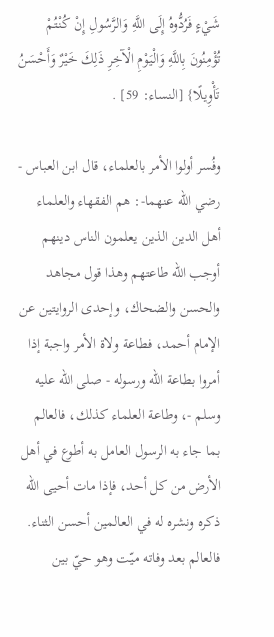شَيْءٍ فَرُدُّوهُ إِلَى اللَّهِ وَالرَّسُولِ إِنْ كُنْتُمْ تُؤْمِنُونَ بِاللَّهِ وَالْيَوْمِ الْآخِرِ ذَلِكَ خَيْرٌ وَأَحْسَنُ تَأْوِيلًا} [النساء: 59] .

وفُسر أولوا الأمر بالعلماء، قال ابن العباس - رضي الله عنهما-: هم الفقهاء والعلماء أهل الدين الذين يعلمون الناس دينهم أوجب الله طاعتهم وهذا قول مجاهد والحسن والضحاك، وإحدى الروايتين عن الإمام أحمد، فطاعة ولاة الأمر واجبة إذا أمروا بطاعة الله ورسوله - صلى الله عليه وسلم -، وطاعة العلماء كذلك، فالعالم بما جاء به الرسول العامل به أطوع في أهل الأرض من كل أحد، فإذا مات أحيى الله ذكره ونشره له في العالمين أحسن الثناء. فالعالم بعد وفاته ميّت وهو حيّ بين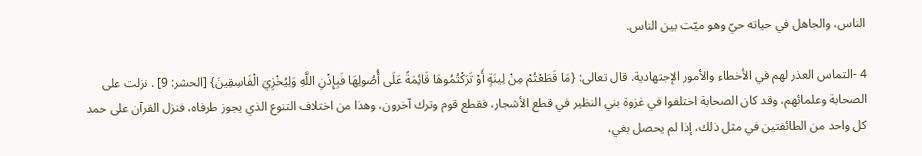الناس، والجاهل في حياته حيّ وهو ميّت بين الناس.

4 -التماس العذر لهم في الأخطاء والأمور الإجتهادية. قال تعالى: {مَا قَطَعْتُمْ مِنْ لِينَةٍ أَوْ تَرَكْتُمُوهَا قَائِمَةً عَلَى أُصُولِهَا فَبِإِذْنِ اللَّهِ وَلِيُخْزِيَ الْفَاسِقِينَ} [الحشر: 9] . نزلت على الصحابة وعلمائهم، وقد كان الصحابة اختلفوا في غزوة بني النظير في قطع الأشجار، فقطع قوم وترك آخرون، وهذا من اختلاف التنوع الذي يجوز طرفاه، فنزل القرآن على حمد كل واحد من الطائفتين في مثل ذلك، إذا لم يحصل بغي،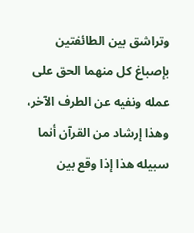وتراشق بين الطائفتين بإصباغ كل منهما الحق على عمله ونفيه عن الطرف الآخر، وهذا إرشاد من القرآن أنما سبيله هذا إذا وقع بين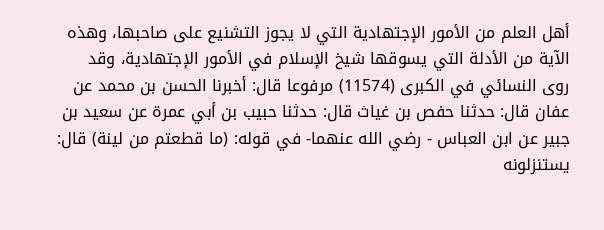أهل العلم من الأمور الإجتهادية التي لا يجوز التشنيع على صاحبها، وهذه الآية من الأدلة التي يسوقها شيخ الإسلام في الأمور الإجتهادية، وقد روى النسائي في الكبرى (11574) مرفوعا قال: أخبرنا الحسن بن محمد عن عفان قال: حدثنا حفص بن غياث قال: حدثنا حبيب بن أبي عمرة عن سعيد بن جبير عن ابن العباس - رضي الله عنهما- في قوله: (ما قطعتم من لينة) قال: يستنزلونه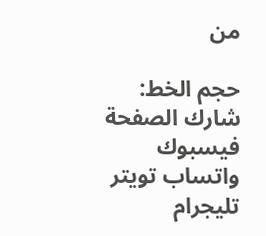من

حجم الخط:
شارك الصفحة
فيسبوك واتساب تويتر تليجرام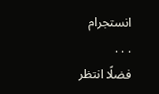انستجرام
. . .
فضلًا انتظر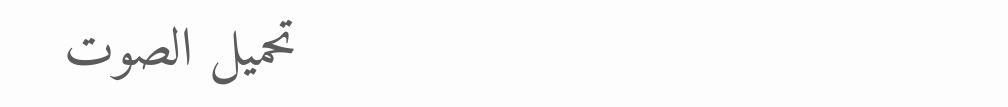تحميل الصوت